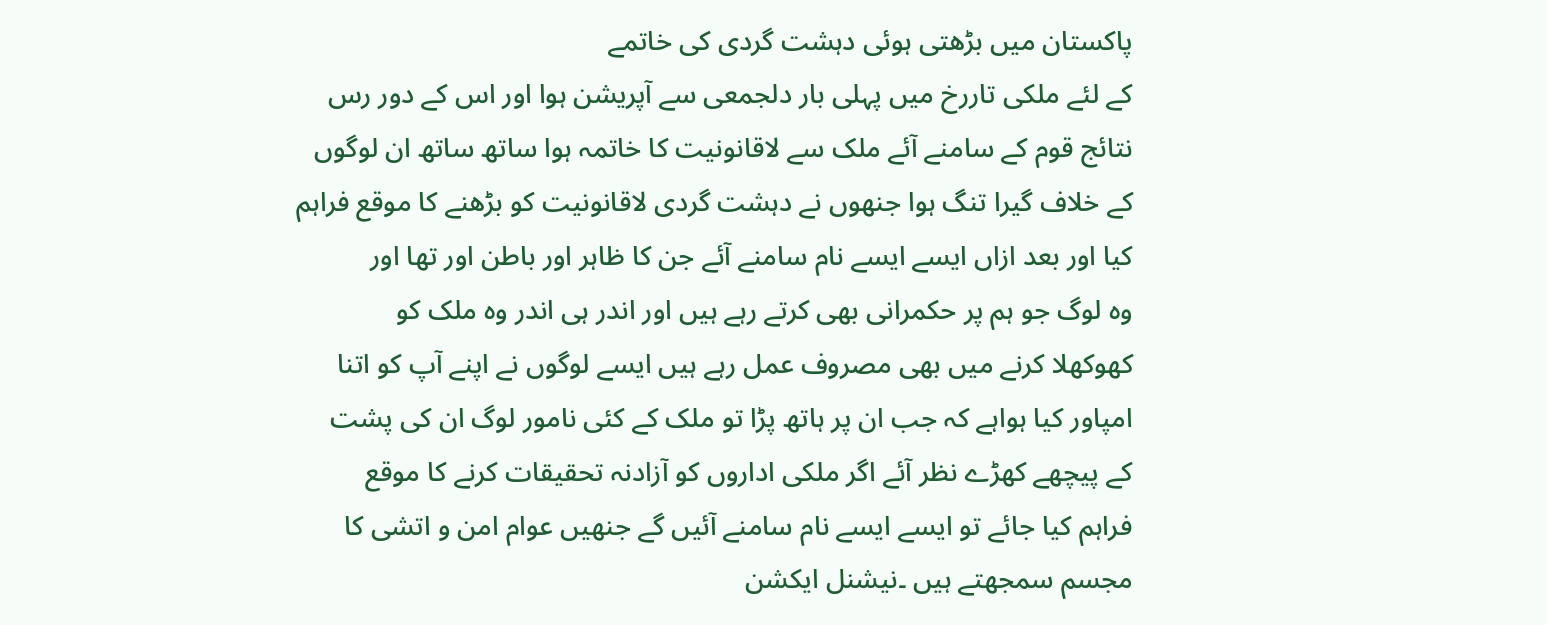پاکستان میں بڑھتی ہوئی دہشت گردی کی خاتمے
کے لئے ملکی تاررخ میں پہلی بار دلجمعی سے آپریشن ہوا اور اس کے دور رس
نتائج قوم کے سامنے آئے ملک سے لاقانونیت کا خاتمہ ہوا ساتھ ساتھ ان لوگوں
کے خلاف گیرا تنگ ہوا جنھوں نے دہشت گردی لاقانونیت کو بڑھنے کا موقع فراہم
کیا اور بعد ازاں ایسے ایسے نام سامنے آئے جن کا ظاہر اور باطن اور تھا اور
وہ لوگ جو ہم پر حکمرانی بھی کرتے رہے ہیں اور اندر ہی اندر وہ ملک کو
کھوکھلا کرنے میں بھی مصروف عمل رہے ہیں ایسے لوگوں نے اپنے آپ کو اتنا
امپاور کیا ہواہے کہ جب ان پر ہاتھ پڑا تو ملک کے کئی نامور لوگ ان کی پشت
کے پیچھے کھڑے نظر آئے اگر ملکی اداروں کو آزادنہ تحقیقات کرنے کا موقع
فراہم کیا جائے تو ایسے ایسے نام سامنے آئیں گے جنھیں عوام امن و اتشی کا
مجسم سمجھتے ہیں ۔نیشنل ایکشن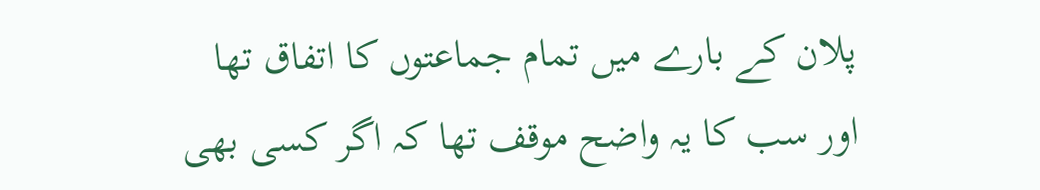پلان کے بارے میں تمام جماعتوں کا اتفاق تھا
اور سب کا یہ واضح موقف تھا کہ اگر کسی بھی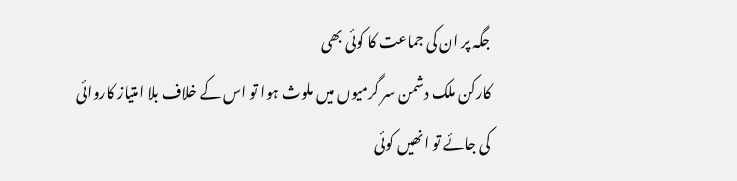جگہ پر ان کی جماعت کا کوئی بھی
کارکن ملک دشمن سر گرمیوں میں ملوث ہوا تو اس کے خلاف بلا امتیاز کاروائی
کی جائے تو انھیں کوئی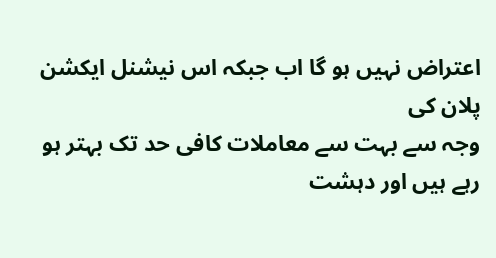اعتراض نہیں ہو گا اب جبکہ اس نیشنل ایکشن پلان کی
وجہ سے بہت سے معاملات کافی حد تک بہتر ہو رہے ہیں اور دہشت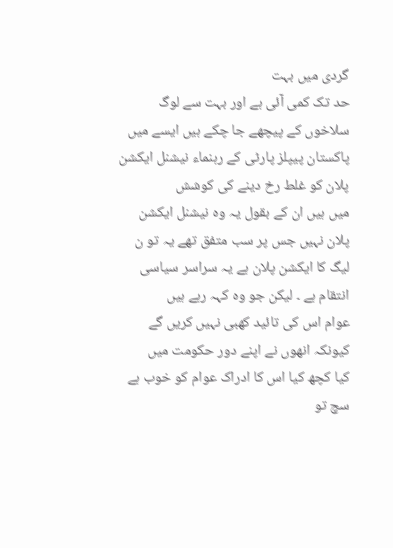گردی میں بہت
حد تک کمی آئی ہے اور بہت سے لوگ سلاخوں کے پیچھے جا چکے ہیں ایسے میں
پاکستان پیپلز پارٹی کے رہنماء نیشنل ایکشن پلان کو غلط رخ دینے کی کوشش
میں ہیں ان کے بقول یہ وہ نیشنل ایکشن پلان نہیں جس پر سب متفق تھے یہ تو ن
لیگ کا ایکشن پلان ہے یہ سراسر سیاسی انتقام ہے ۔ لیکن جو وہ کہہ رہے ہیں
عوام اس کی تائید کھبی نہیں کریں گے کیونکہ انھوں نے اپنے دور حکومت میں
کیا کچھ کیا اس کا ادراک عوام کو خوب ہے سچ تو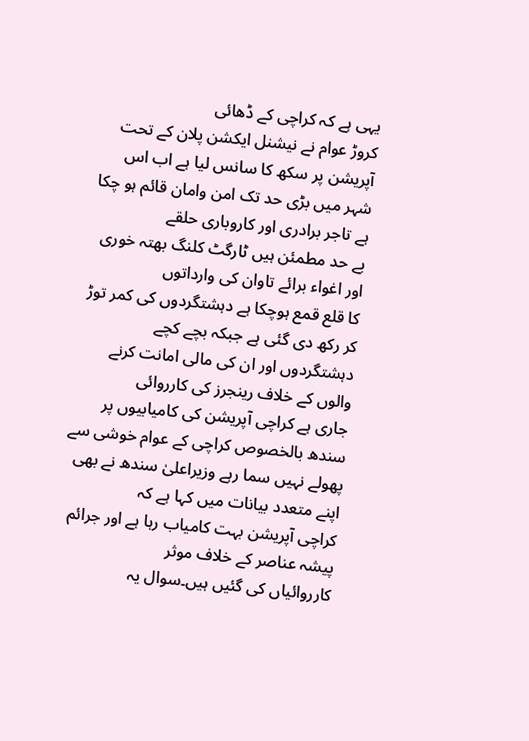یہی ہے کہ کراچی کے ڈھائی
کروڑ عوام نے نیشنل ایکشن پلان کے تحت آپریشن پر سکھ کا سانس لیا ہے اب اس
شہر میں بڑی حد تک امن وامان قائم ہو چکا ہے تاجر برادری اور کاروباری حلقے
بے حد مطمئن ہیں ٹارگٹ کلنگ بھتہ خوری اور اغواء برائے تاوان کی وارداتوں
کا قلع قمع ہوچکا ہے دہشتگردوں کی کمر توڑ کر رکھ دی گئی ہے جبکہ بچے کچے
دہشتگردوں اور ان کی مالی امانت کرنے والوں کے خلاف رینجرز کی کارروائی
جاری ہے کراچی آپریشن کی کامیابیوں پر سندھ بالخصوص کراچی کے عوام خوشی سے
پھولے نہیں سما رہے وزیراعلیٰ سندھ نے بھی اپنے متعدد بیانات میں کہا ہے کہ
کراچی آپریشن بہت کامیاب رہا ہے اور جرائم پیشہ عناصر کے خلاف موثر
کارروائیاں کی گئیں ہیں۔سوال یہ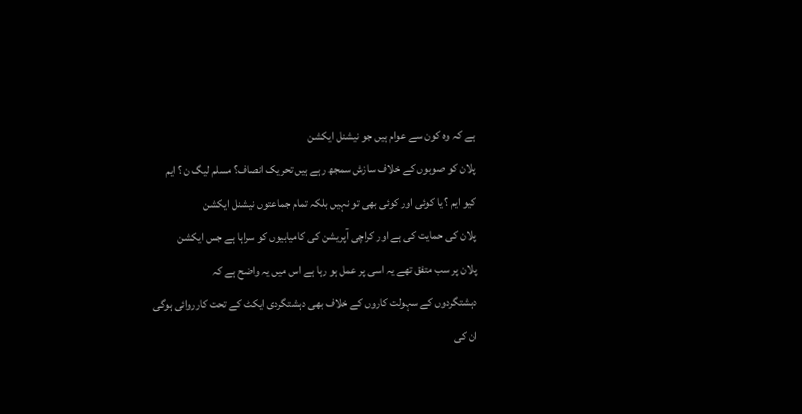ہے کہ وہ کون سے عوام ہیں جو نیشنل ایکشن
پلان کو صوبوں کے خلاف سازش سمجھ رہے ہیں تحریک انصاف؟ مسلم لیگ ن ؟ ایم
کیو ایم ؟ یا کوئی اور کوئی بھی تو نہیں بلکہ تمام جماعتوں نیشنل ایکشن
پلان کی حمایت کی ہے اور کراچی آپریشن کی کامیابیوں کو سراہا ہے جس ایکشن
پلان پر سب متفق تھے یہ اسی پر عمل ہو رہا ہے اس میں یہ واضح ہے کہ
دہشتگردوں کے سہولت کاروں کے خلاف بھی دہشتگردی ایکٹ کے تحت کارروائی ہوگی
ان کی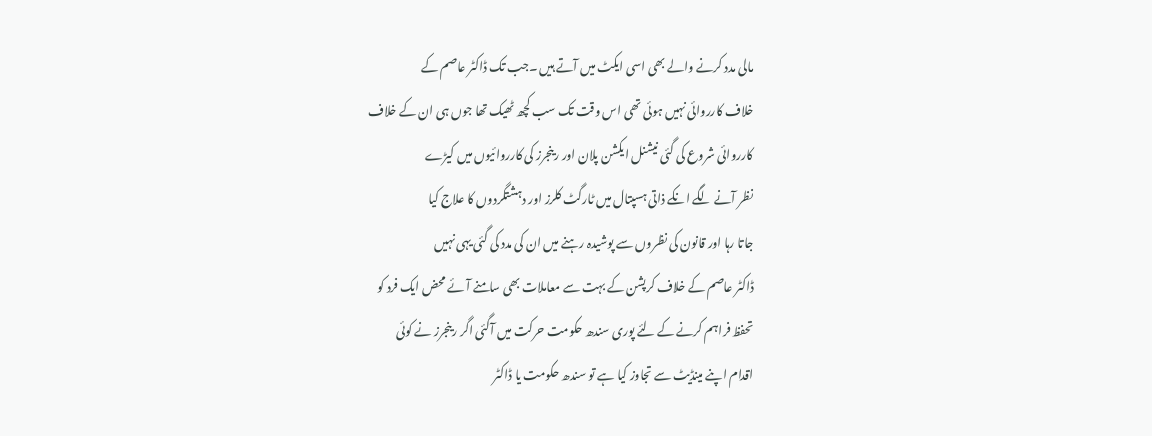مالی مدد کرنے والے بھی اسی ایکٹ میں آتے ہیں ۔جب تک ڈاکٹر عاصم کے
خلاف کارروائی نہیں ہوئی تھی اس وقت تک سب کچھ ٹھیک تھا جوں ہی ان کے خلاف
کارروائی شروع کی گئی نیشنل ایکشن پلان اور رینجرز کی کارروائیوں میں کیڑے
نظر آنے لگے انکے ذاتی ہسپتال میں ٹارگٹ کلرز اور دہشتگردوں کا علاج کیا
جاتا رہا اور قانون کی نظروں سے پوشیدہ رہنے میں ان کی مدد کی گئی یہی نہیں
ڈاکٹر عاصم کے خلاف کرپشن کے بہت سے معاملات بھی سامنے آئے محض ایک فرد کو
تحفظ فراہم کرنے کے لئے پوری سندھ حکومت حرکت میں آگئی اگر رینجرز نے کوئی
اقدام اپنے مینڈیٹ سے تجاوز کیا ہے تو سندھ حکومت یا ڈاکٹر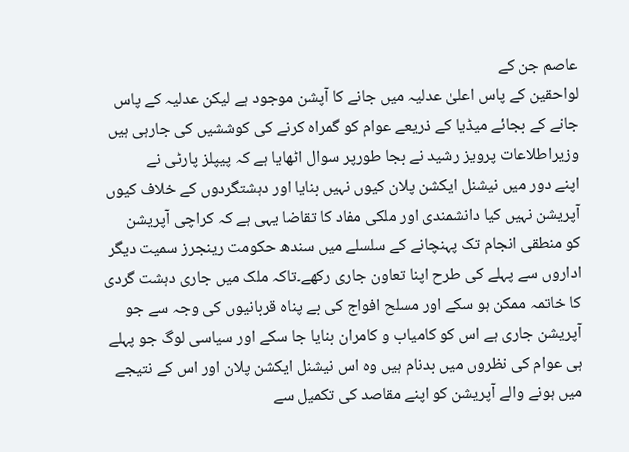عاصم جن کے
لواحقین کے پاس اعلیٰ عدلیہ میں جانے کا آپشن موجود ہے لیکن عدلیہ کے پاس
جانے کے بجائے میڈیا کے ذریعے عوام کو گمراہ کرنے کی کوششیں کی جارہی ہیں
وزیراطلاعات پرویز رشید نے بجا طورپر سوال اٹھایا ہے کہ پیپلز پارٹی نے
اپنے دور میں نیشنل ایکشن پلان کیوں نہیں بنایا اور دہشتگردوں کے خلاف کیوں
آپریشن نہیں کیا دانشمندی اور ملکی مفاد کا تقاضا یہی ہے کہ کراچی آپریشن
کو منطقی انجام تک پہنچانے کے سلسلے میں سندھ حکومت رینجرز سمیت دیگر
اداروں سے پہلے کی طرح اپنا تعاون جاری رکھے۔تاکہ ملک میں جاری دہشت گردی
کا خاتمہ ممکن ہو سکے اور مسلح افواج کی بے پناہ قربانیوں کی وجہ سے جو
آپریشن جاری ہے اس کو کامیاب و کامران بنایا جا سکے اور سیاسی لوگ جو پہلے
ہی عوام کی نظروں میں بدنام ہیں وہ اس نیشنل ایکشن پلان اور اس کے نتیجے
میں ہونے والے آپریشن کو اپنے مقاصد کی تکمیل سے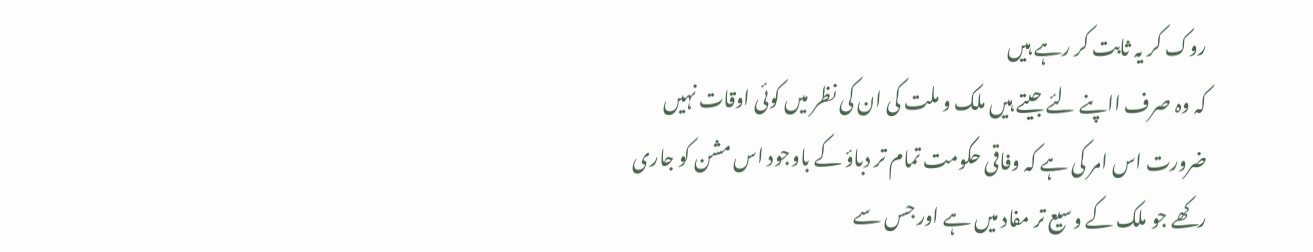روک کر یہ ثابت کر رہے ہیں
کہ وہ صرف ااپنے لئے جیتے ہیں ملک و ملت کی ان کی نظر میں کوئی اوقات نہیں
ضرورت اس امر کی ہے کہ وفاقی حکومت تمام تر دباؤ کے باوجود اس مشن کو جاری
رکھے جو ملک کے وسیع تر مفاد میں ہے اور جس سے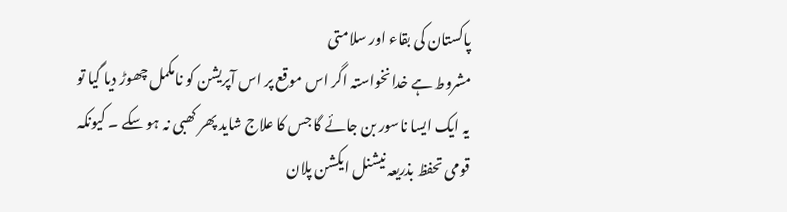پاکستان کی بقاء اور سلامتی
مشروط ہے خدانخواستہ اگر اس موقع پر اس آپریشن کو نامکمل چھوڑ دیا گیا تو
یہ ایک ایسا ناسور بن جائے گا جس کا علاج شاید پھر کھبی نہ ہو سکے ۔ کیونکہ
قومی تحفظ بذریعہ نیشنل ایکشن پلان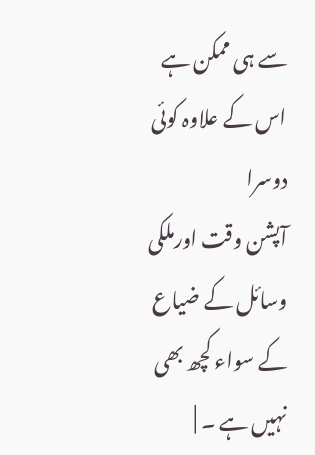سے ہی ممکن ہے اس کے علاوہ کوئی دوسرا
آپشن وقت اورملکی وسائل کے ضیاع کے سواء کچھ بھی نہیں ہے ۔ |